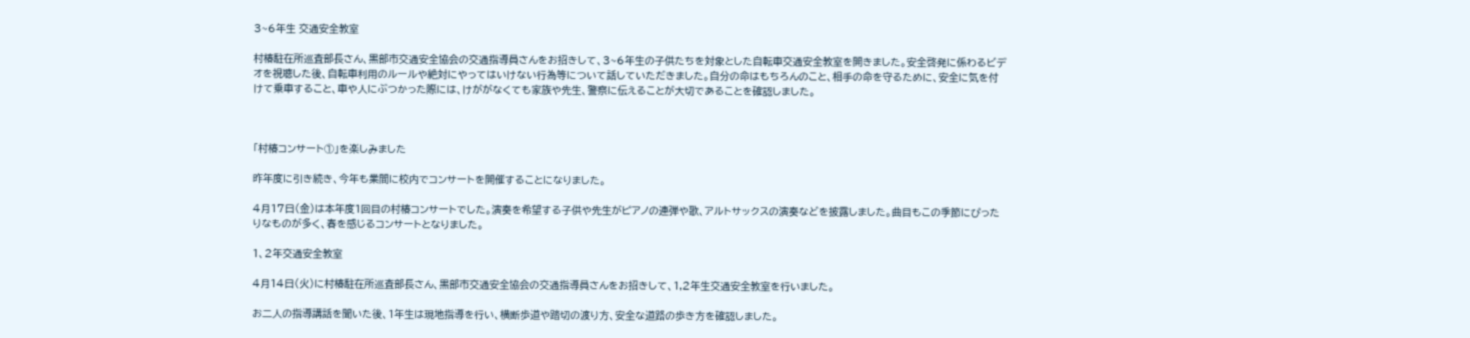3~6年生 交通安全教室

村椿駐在所巡査部長さん、黒部市交通安全協会の交通指導員さんをお招きして、3~6年生の子供たちを対象とした自転車交通安全教室を開きました。安全啓発に係わるビデオを視聴した後、自転車利用のルールや絶対にやってはいけない行為等について話していただきました。自分の命はもちろんのこと、相手の命を守るために、安全に気を付けて乗車すること、車や人にぶつかった際には、けががなくても家族や先生、警察に伝えることが大切であることを確認しました。



「村椿コンサート①」を楽しみました

昨年度に引き続き、今年も業間に校内でコンサートを開催することになりました。

4月17日(金)は本年度1回目の村椿コンサートでした。演奏を希望する子供や先生がピアノの連弾や歌、アルトサックスの演奏などを披露しました。曲目もこの季節にぴったりなものが多く、春を感じるコンサートとなりました。

1、2年交通安全教室

4月14日(火)に村椿駐在所巡査部長さん、黒部市交通安全協会の交通指導員さんをお招きして、1,2年生交通安全教室を行いました。

お二人の指導講話を聞いた後、1年生は現地指導を行い、横断歩道や踏切の渡り方、安全な道路の歩き方を確認しました。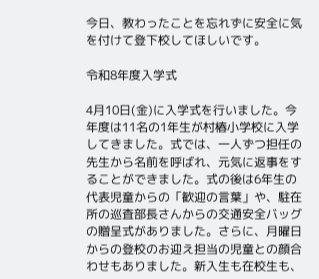今日、教わったことを忘れずに安全に気を付けて登下校してほしいです。

令和8年度入学式

4月10日(金)に入学式を行いました。今年度は11名の1年生が村椿小学校に入学してきました。式では、一人ずつ担任の先生から名前を呼ばれ、元気に返事をすることができました。式の後は6年生の代表児童からの「歓迎の言葉」や、駐在所の巡査部長さんからの交通安全バッグの贈呈式がありました。さらに、月曜日からの登校のお迎え担当の児童との顔合わせもありました。新入生も在校生も、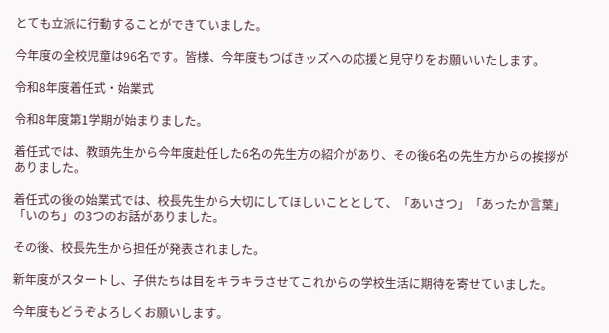とても立派に行動することができていました。

今年度の全校児童は96名です。皆様、今年度もつばきッズへの応援と見守りをお願いいたします。

令和8年度着任式・始業式

令和8年度第1学期が始まりました。

着任式では、教頭先生から今年度赴任した6名の先生方の紹介があり、その後6名の先生方からの挨拶がありました。

着任式の後の始業式では、校長先生から大切にしてほしいこととして、「あいさつ」「あったか言葉」「いのち」の3つのお話がありました。

その後、校長先生から担任が発表されました。

新年度がスタートし、子供たちは目をキラキラさせてこれからの学校生活に期待を寄せていました。

今年度もどうぞよろしくお願いします。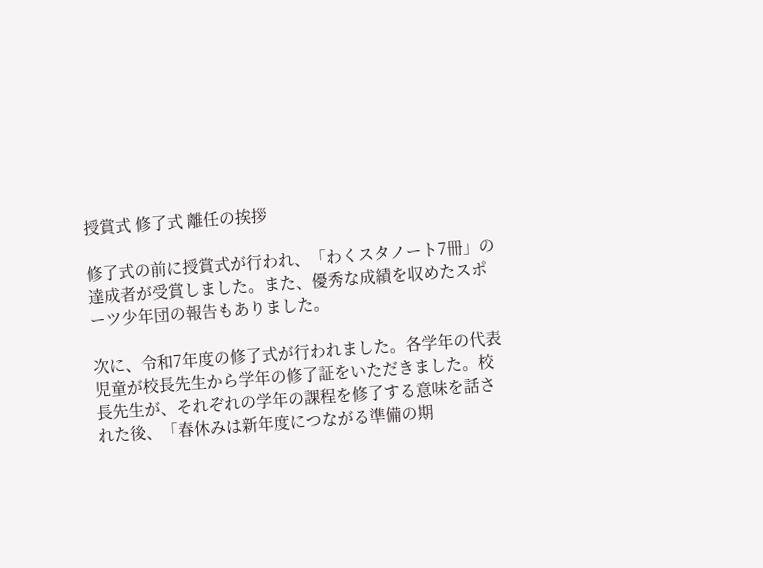授賞式 修了式 離任の挨拶

修了式の前に授賞式が行われ、「わくスタノート7冊」の達成者が受賞しました。また、優秀な成績を収めたスポーツ少年団の報告もありました。

次に、令和7年度の修了式が行われました。各学年の代表児童が校長先生から学年の修了証をいただきました。校長先生が、それぞれの学年の課程を修了する意味を話された後、「春休みは新年度につながる準備の期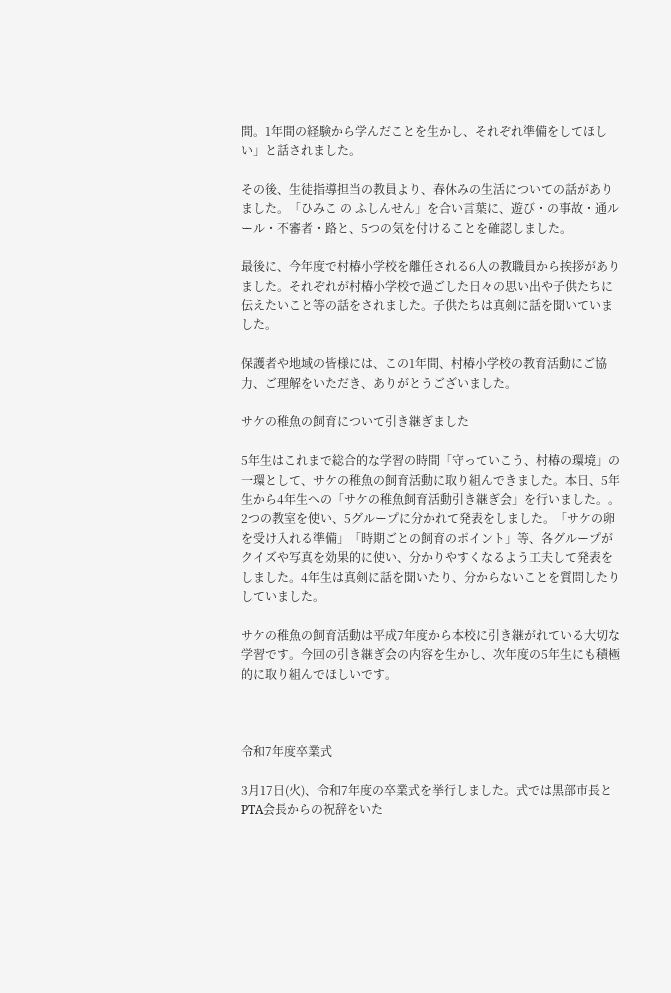間。1年間の経験から学んだことを生かし、それぞれ準備をしてほしい」と話されました。

その後、生徒指導担当の教員より、春休みの生活についての話がありました。「ひみこ の ふしんせん」を合い言葉に、遊び・の事故・通ルール・不審者・路と、5つの気を付けることを確認しました。

最後に、今年度で村椿小学校を離任される6人の教職員から挨拶がありました。それぞれが村椿小学校で過ごした日々の思い出や子供たちに伝えたいこと等の話をされました。子供たちは真剣に話を聞いていました。

保護者や地域の皆様には、この1年間、村椿小学校の教育活動にご協力、ご理解をいただき、ありがとうございました。

サケの稚魚の飼育について引き継ぎました

5年生はこれまで総合的な学習の時間「守っていこう、村椿の環境」の一環として、サケの稚魚の飼育活動に取り組んできました。本日、5年生から4年生への「サケの稚魚飼育活動引き継ぎ会」を行いました。。2つの教室を使い、5グループに分かれて発表をしました。「サケの卵を受け入れる準備」「時期ごとの飼育のポイント」等、各グループがクイズや写真を効果的に使い、分かりやすくなるよう工夫して発表をしました。4年生は真剣に話を聞いたり、分からないことを質問したりしていました。

サケの稚魚の飼育活動は平成7年度から本校に引き継がれている大切な学習です。今回の引き継ぎ会の内容を生かし、次年度の5年生にも積極的に取り組んでほしいです。



令和7年度卒業式

3月17日(火)、令和7年度の卒業式を挙行しました。式では黒部市長とPTA会長からの祝辞をいた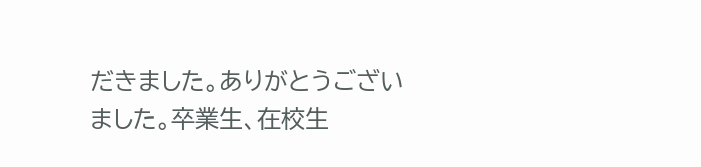だきました。ありがとうございました。卒業生、在校生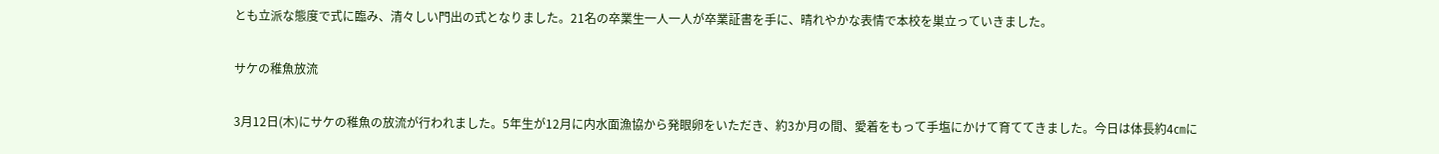とも立派な態度で式に臨み、清々しい門出の式となりました。21名の卒業生一人一人が卒業証書を手に、晴れやかな表情で本校を巣立っていきました。

サケの稚魚放流

3月12日(木)にサケの稚魚の放流が行われました。5年生が12月に内水面漁協から発眼卵をいただき、約3か月の間、愛着をもって手塩にかけて育ててきました。今日は体長約4㎝に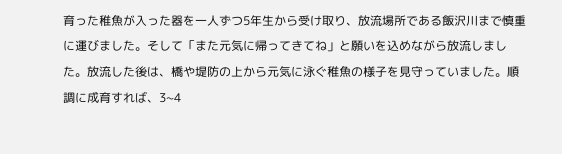育った稚魚が入った器を一人ずつ5年生から受け取り、放流場所である飯沢川まで慎重に運びました。そして「また元気に帰ってきてね」と願いを込めながら放流しました。放流した後は、橋や堤防の上から元気に泳ぐ稚魚の様子を見守っていました。順調に成育すれば、3~4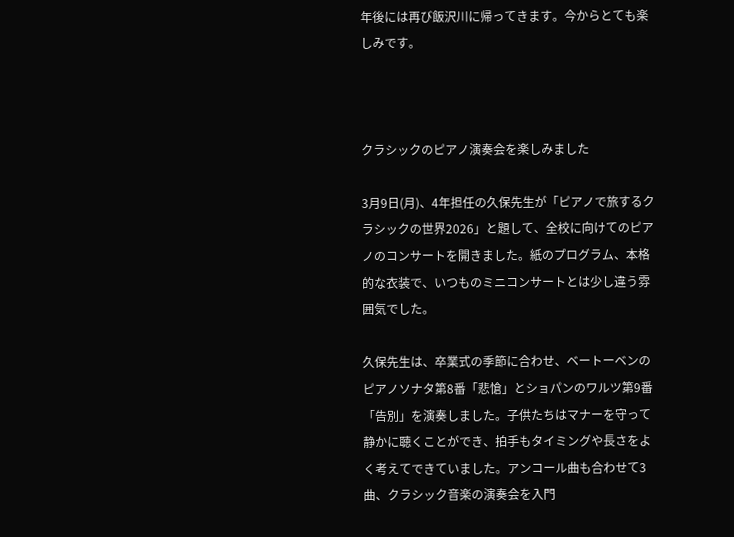年後には再び飯沢川に帰ってきます。今からとても楽しみです。



クラシックのピアノ演奏会を楽しみました

3月9日(月)、4年担任の久保先生が「ピアノで旅するクラシックの世界2026」と題して、全校に向けてのピアノのコンサートを開きました。紙のプログラム、本格的な衣装で、いつものミニコンサートとは少し違う雰囲気でした。

久保先生は、卒業式の季節に合わせ、ベートーベンのピアノソナタ第8番「悲愴」とショパンのワルツ第9番「告別」を演奏しました。子供たちはマナーを守って静かに聴くことができ、拍手もタイミングや長さをよく考えてできていました。アンコール曲も合わせて3曲、クラシック音楽の演奏会を入門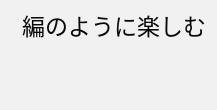編のように楽しむ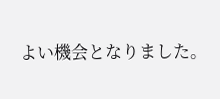よい機会となりました。